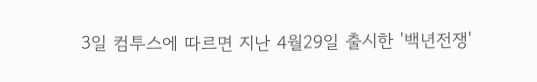3일 컴투스에 따르면 지난 4월29일 출시한 '백년전쟁'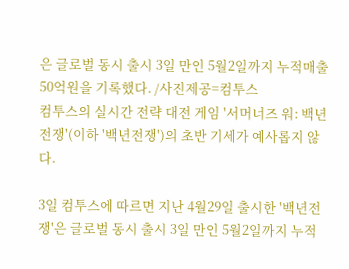은 글로벌 동시 출시 3일 만인 5월2일까지 누적매출 50억원을 기록했다. /사진제공=컴투스
컴투스의 실시간 전략 대전 게임 '서머너즈 워: 백년전쟁'(이하 '백년전쟁')의 초반 기세가 예사롭지 않다.

3일 컴투스에 따르면 지난 4월29일 출시한 '백년전쟁'은 글로벌 동시 출시 3일 만인 5월2일까지 누적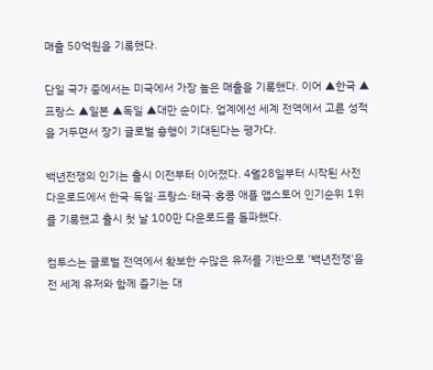매출 50억원을 기록했다.

단일 국가 중에서는 미국에서 가장 높은 매출을 기록했다. 이어 ▲한국 ▲프랑스 ▲일본 ▲독일 ▲대만 순이다. 업계에선 세계 전역에서 고른 성적을 거두면서 장기 글로벌 흥행이 기대된다는 평가다.

백년전쟁의 인기는 출시 이전부터 이어졌다. 4월28일부터 시작된 사전 다운로드에서 한국·독일·프랑스·태국·홍콩 애플 앱스토어 인기순위 1위를 기록했고 출시 첫 날 100만 다운로드를 돌파했다.

컴투스는 글로벌 전역에서 확보한 수많은 유저를 기반으로 '백년전쟁'을 전 세계 유저와 함께 즐기는 대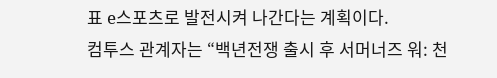표 e스포츠로 발전시켜 나간다는 계획이다.
컴투스 관계자는 “백년전쟁 출시 후 서머너즈 워: 천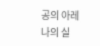공의 아레나의 실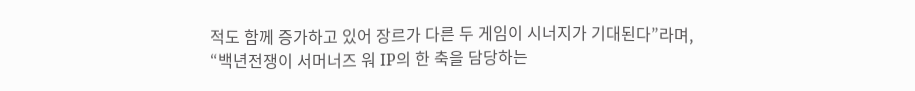적도 함께 증가하고 있어 장르가 다른 두 게임이 시너지가 기대된다”라며, “백년전쟁이 서머너즈 워 IP의 한 축을 담당하는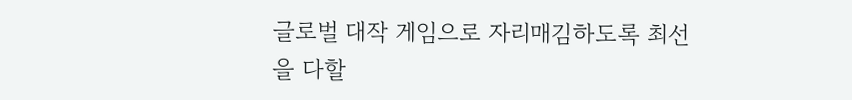글로벌 대작 게임으로 자리매김하도록 최선을 다할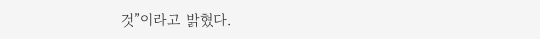것”이라고 밝혔다.